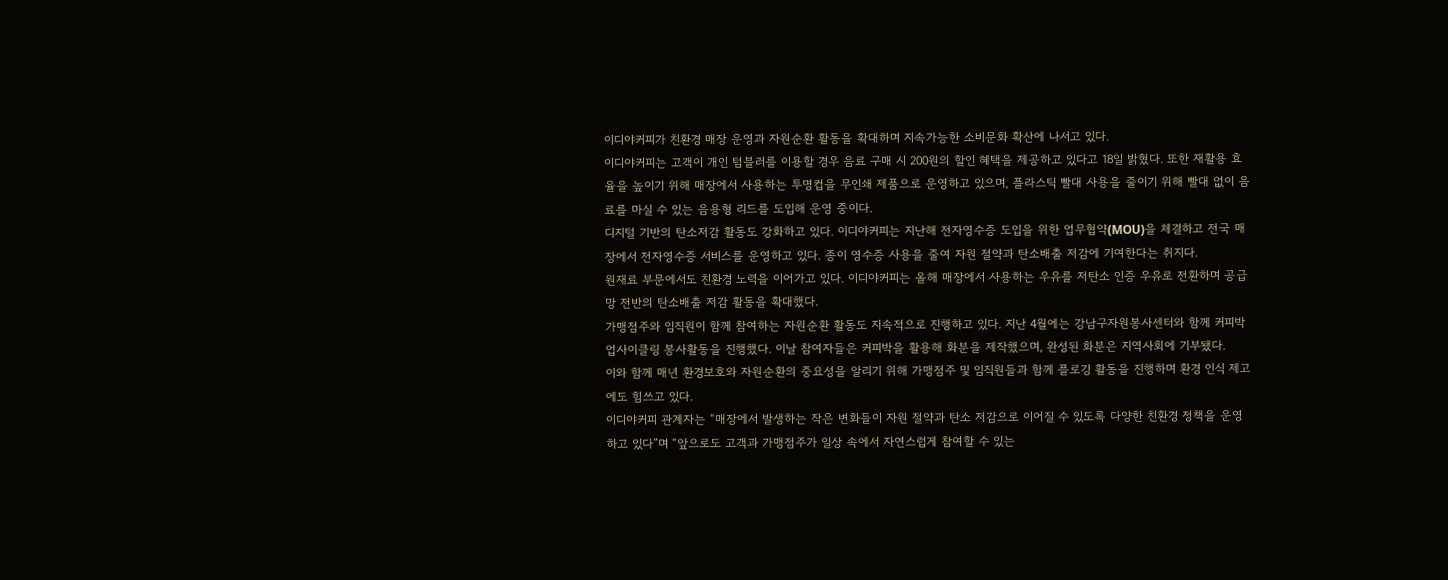이디야커피가 친환경 매장 운영과 자원순환 활동을 확대하며 지속가능한 소비문화 확산에 나서고 있다.
이디야커피는 고객이 개인 텀블러를 이용할 경우 음료 구매 시 200원의 할인 혜택을 제공하고 있다고 18일 밝혔다. 또한 재활용 효율을 높이기 위해 매장에서 사용하는 투명컵을 무인쇄 제품으로 운영하고 있으며, 플라스틱 빨대 사용을 줄이기 위해 빨대 없이 음료를 마실 수 있는 음용형 리드를 도입해 운영 중이다.
디지털 기반의 탄소저감 활동도 강화하고 있다. 이디야커피는 지난해 전자영수증 도입을 위한 업무협약(MOU)을 체결하고 전국 매장에서 전자영수증 서비스를 운영하고 있다. 종이 영수증 사용을 줄여 자원 절약과 탄소배출 저감에 기여한다는 취지다.
원재료 부문에서도 친환경 노력을 이어가고 있다. 이디야커피는 올해 매장에서 사용하는 우유를 저탄소 인증 우유로 전환하며 공급망 전반의 탄소배출 저감 활동을 확대했다.
가맹점주와 임직원이 함께 참여하는 자원순환 활동도 지속적으로 진행하고 있다. 지난 4월에는 강남구자원봉사센터와 함께 커피박 업사이클링 봉사활동을 진행했다. 이날 참여자들은 커피박을 활용해 화분을 제작했으며, 완성된 화분은 지역사회에 기부됐다.
이와 함께 매년 환경보호와 자원순환의 중요성을 알리기 위해 가맹점주 및 임직원들과 함께 플로깅 활동을 진행하며 환경 인식 제고에도 힘쓰고 있다.
이디야커피 관계자는 “매장에서 발생하는 작은 변화들이 자원 절약과 탄소 저감으로 이어질 수 있도록 다양한 친환경 정책을 운영하고 있다”며 “앞으로도 고객과 가맹점주가 일상 속에서 자연스럽게 참여할 수 있는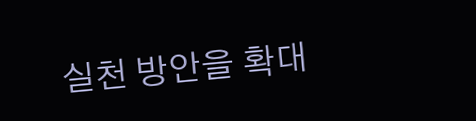실천 방안을 확대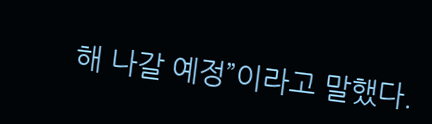해 나갈 예정”이라고 말했다.